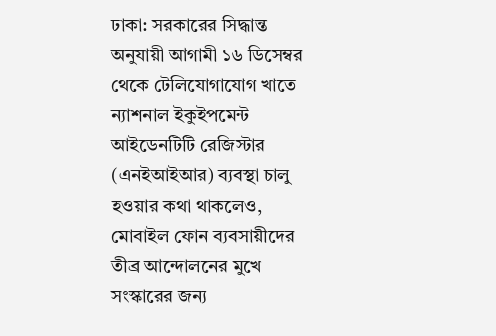ঢাকা: সরকারের সিদ্ধান্ত অনুযায়ী আগামী ১৬ ডিসেম্বর থেকে টেলিযোগাযোগ খাতে ন্যাশনাল ইকুইপমেন্ট আইডেনটিটি রেজিস্টার (এনইআইআর) ব্যবস্থা চালু হওয়ার কথা থাকলেও, মোবাইল ফোন ব্যবসায়ীদের তীব্র আন্দোলনের মুখে সংস্কারের জন্য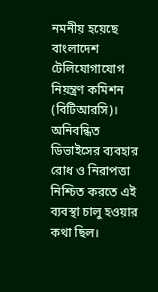নমনীয় হয়েছে বাংলাদেশ টেলিযোগাযোগ নিয়ন্ত্রণ কমিশন (বিটিআরসি)। অনিবন্ধিত ডিভাইসের ব্যবহার রোধ ও নিরাপত্তা নিশ্চিত করতে এই ব্যবস্থা চালু হওয়ার কথা ছিল।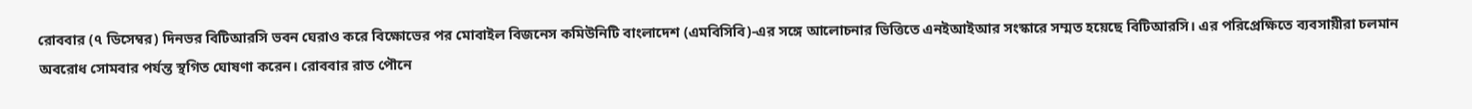রোববার (৭ ডিসেম্বর) দিনভর বিটিআরসি ভবন ঘেরাও করে বিক্ষোভের পর মোবাইল বিজনেস কমিউনিটি বাংলাদেশ (এমবিসিবি)-এর সঙ্গে আলোচনার ভিত্তিতে এনইআইআর সংস্কারে সম্মত হয়েছে বিটিআরসি। এর পরিপ্রেক্ষিতে ব্যবসায়ীরা চলমান অবরোধ সোমবার পর্যন্ত স্থগিত ঘোষণা করেন। রোববার রাত পৌনে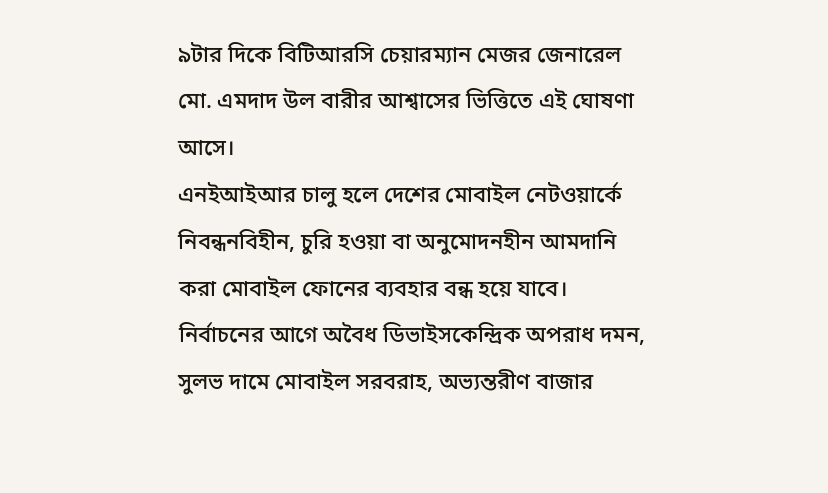৯টার দিকে বিটিআরসি চেয়ারম্যান মেজর জেনারেল মো. এমদাদ উল বারীর আশ্বাসের ভিত্তিতে এই ঘোষণা আসে।
এনইআইআর চালু হলে দেশের মোবাইল নেটওয়ার্কে নিবন্ধনবিহীন, চুরি হওয়া বা অনুমোদনহীন আমদানি করা মোবাইল ফোনের ব্যবহার বন্ধ হয়ে যাবে।
নির্বাচনের আগে অবৈধ ডিভাইসকেন্দ্রিক অপরাধ দমন, সুলভ দামে মোবাইল সরবরাহ, অভ্যন্তরীণ বাজার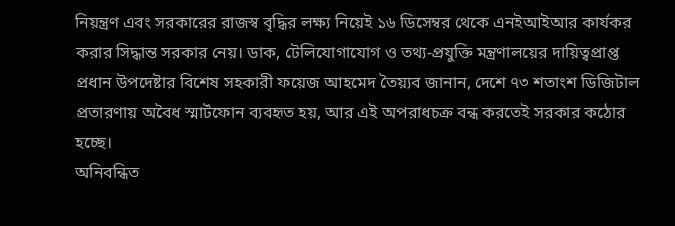নিয়ন্ত্রণ এবং সরকারের রাজস্ব বৃদ্ধির লক্ষ্য নিয়েই ১৬ ডিসেম্বর থেকে এনইআইআর কার্যকর করার সিদ্ধান্ত সরকার নেয়। ডাক, টেলিযোগাযোগ ও তথ্য-প্রযুক্তি মন্ত্রণালয়ের দায়িত্বপ্রাপ্ত প্রধান উপদেষ্টার বিশেষ সহকারী ফয়েজ আহমেদ তৈয়্যব জানান, দেশে ৭৩ শতাংশ ডিজিটাল প্রতারণায় অবৈধ স্মার্টফোন ব্যবহৃত হয়, আর এই অপরাধচক্র বন্ধ করতেই সরকার কঠোর হচ্ছে।
অনিবন্ধিত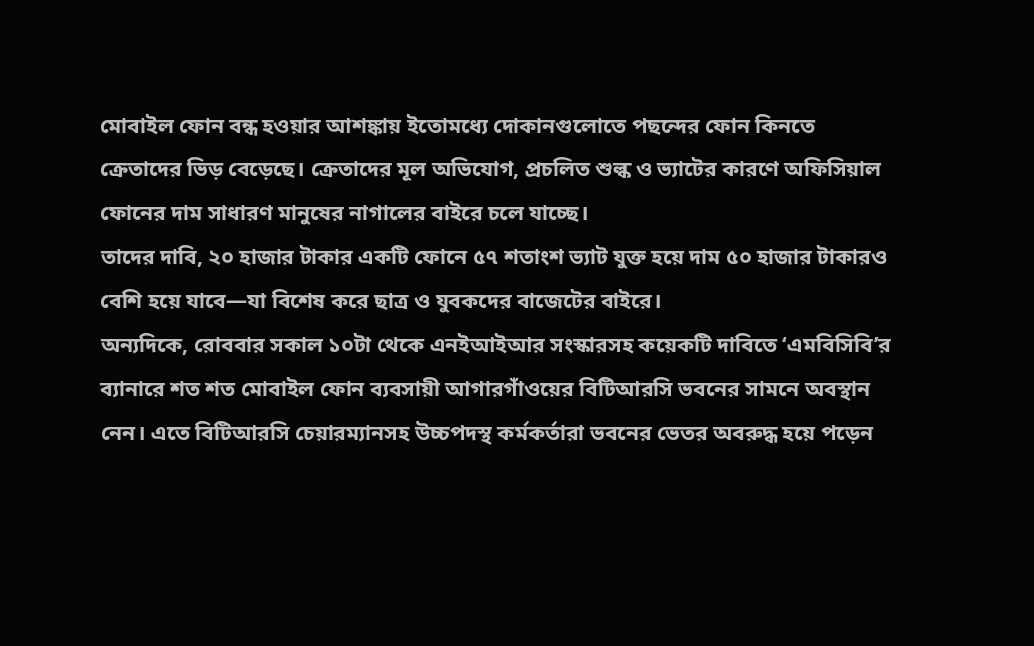মোবাইল ফোন বন্ধ হওয়ার আশঙ্কায় ইতোমধ্যে দোকানগুলোতে পছন্দের ফোন কিনতে ক্রেতাদের ভিড় বেড়েছে। ক্রেতাদের মূল অভিযোগ, প্রচলিত শুল্ক ও ভ্যাটের কারণে অফিসিয়াল ফোনের দাম সাধারণ মানুষের নাগালের বাইরে চলে যাচ্ছে।
তাদের দাবি, ২০ হাজার টাকার একটি ফোনে ৫৭ শতাংশ ভ্যাট যুক্ত হয়ে দাম ৫০ হাজার টাকারও বেশি হয়ে যাবে—যা বিশেষ করে ছাত্র ও যুবকদের বাজেটের বাইরে।
অন্যদিকে, রোববার সকাল ১০টা থেকে এনইআইআর সংস্কারসহ কয়েকটি দাবিতে ‘এমবিসিবি’র ব্যানারে শত শত মোবাইল ফোন ব্যবসায়ী আগারগাঁওয়ের বিটিআরসি ভবনের সামনে অবস্থান নেন। এতে বিটিআরসি চেয়ারম্যানসহ উচ্চপদস্থ কর্মকর্তারা ভবনের ভেতর অবরুদ্ধ হয়ে পড়েন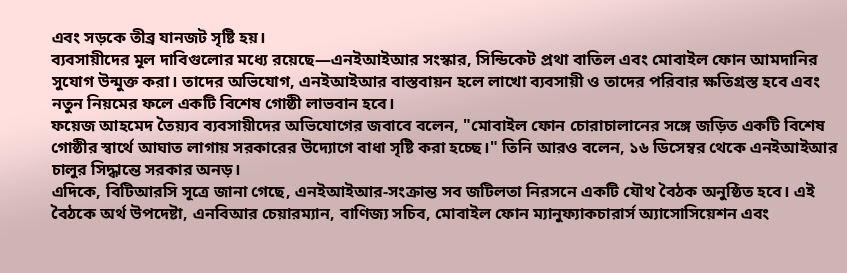এবং সড়কে তীব্র যানজট সৃষ্টি হয়।
ব্যবসায়ীদের মূল দাবিগুলোর মধ্যে রয়েছে—এনইআইআর সংস্কার, সিন্ডিকেট প্রথা বাতিল এবং মোবাইল ফোন আমদানির সুযোগ উন্মুক্ত করা। তাদের অভিযোগ, এনইআইআর বাস্তবায়ন হলে লাখো ব্যবসায়ী ও তাদের পরিবার ক্ষতিগ্রস্ত হবে এবং নতুন নিয়মের ফলে একটি বিশেষ গোষ্ঠী লাভবান হবে।
ফয়েজ আহমেদ তৈয়্যব ব্যবসায়ীদের অভিযোগের জবাবে বলেন, "মোবাইল ফোন চোরাচালানের সঙ্গে জড়িত একটি বিশেষ গোষ্ঠীর স্বার্থে আঘাত লাগায় সরকারের উদ্যোগে বাধা সৃষ্টি করা হচ্ছে।" তিনি আরও বলেন, ১৬ ডিসেম্বর থেকে এনইআইআর চালুর সিদ্ধান্তে সরকার অনড়।
এদিকে, বিটিআরসি সূত্রে জানা গেছে, এনইআইআর-সংক্রান্ত সব জটিলতা নিরসনে একটি যৌথ বৈঠক অনুষ্ঠিত হবে। এই বৈঠকে অর্থ উপদেষ্টা, এনবিআর চেয়ারম্যান, বাণিজ্য সচিব, মোবাইল ফোন ম্যানুফ্যাকচারার্স অ্যাসোসিয়েশন এবং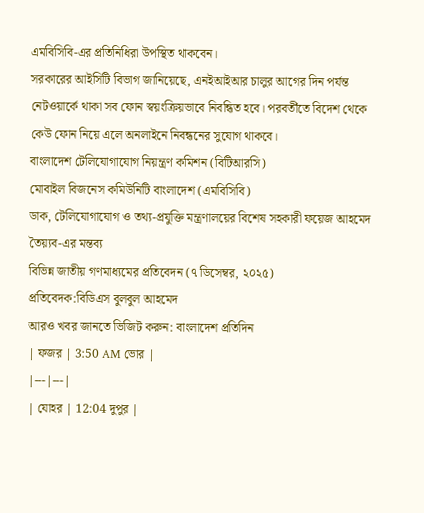এমবিসিবি-এর প্রতিনিধিরা উপস্থিত থাকবেন।
সরকারের আইসিটি বিভাগ জানিয়েছে, এনইআইআর চালুর আগের দিন পর্যন্ত নেটওয়ার্কে থাকা সব ফোন স্বয়ংক্রিয়ভাবে নিবন্ধিত হবে। পরবর্তীতে বিদেশ থেকে কেউ ফোন নিয়ে এলে অনলাইনে নিবন্ধনের সুযোগ থাকবে।
বাংলাদেশ টেলিযোগাযোগ নিয়ন্ত্রণ কমিশন (বিটিআরসি)
মোবাইল বিজনেস কমিউনিটি বাংলাদেশ (এমবিসিবি)
ডাক, টেলিযোগাযোগ ও তথ্য-প্রযুক্তি মন্ত্রণালয়ের বিশেষ সহকারী ফয়েজ আহমেদ তৈয়্যব-এর মন্তব্য
বিভিন্ন জাতীয় গণমাধ্যমের প্রতিবেদন (৭ ডিসেম্বর, ২০২৫)
প্রতিবেদক:বিডিএস বুলবুল আহমেদ
আরও খবর জানতে ভিজিট করুন: বাংলাদেশ প্রতিদিন
| ফজর | 3:50 AM ভোর |
|---|---|
| যোহর | 12:04 দুপুর |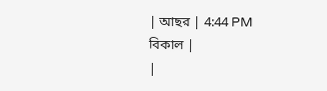| আছর | 4:44 PM বিকাল |
|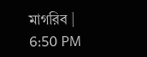মাগরিব | 6:50 PM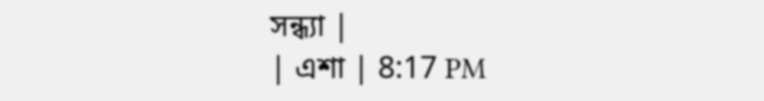সন্ধ্যা |
| এশা | 8:17 PM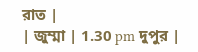রাত |
| জুম্মা | 1.30 pm দুপুর |